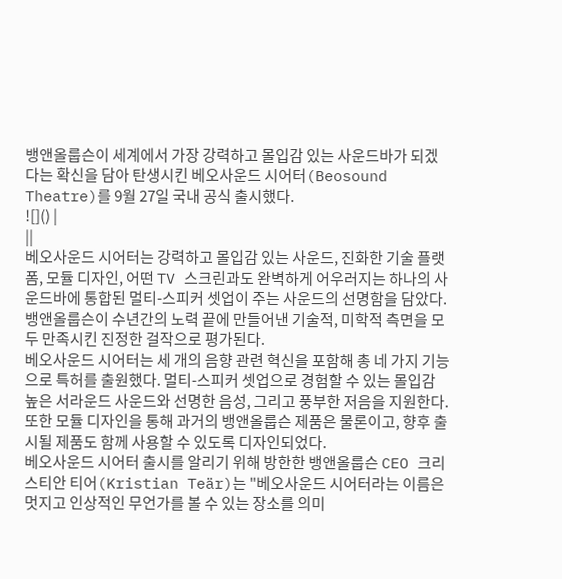뱅앤올룹슨이 세계에서 가장 강력하고 몰입감 있는 사운드바가 되겠다는 확신을 담아 탄생시킨 베오사운드 시어터(Beosound Theatre)를 9월 27일 국내 공식 출시했다.
![]() |
||
베오사운드 시어터는 강력하고 몰입감 있는 사운드, 진화한 기술 플랫폼, 모듈 디자인, 어떤 TV 스크린과도 완벽하게 어우러지는 하나의 사운드바에 통합된 멀티-스피커 셋업이 주는 사운드의 선명함을 담았다. 뱅앤올룹슨이 수년간의 노력 끝에 만들어낸 기술적, 미학적 측면을 모두 만족시킨 진정한 걸작으로 평가된다.
베오사운드 시어터는 세 개의 음향 관련 혁신을 포함해 총 네 가지 기능으로 특허를 출원했다. 멀티-스피커 셋업으로 경험할 수 있는 몰입감 높은 서라운드 사운드와 선명한 음성, 그리고 풍부한 저음을 지원한다. 또한 모듈 디자인을 통해 과거의 뱅앤올룹슨 제품은 물론이고, 향후 출시될 제품도 함께 사용할 수 있도록 디자인되었다.
베오사운드 시어터 출시를 알리기 위해 방한한 뱅앤올룹슨 CEO 크리스티안 티어(Kristian Teär)는 "베오사운드 시어터라는 이름은 멋지고 인상적인 무언가를 볼 수 있는 장소를 의미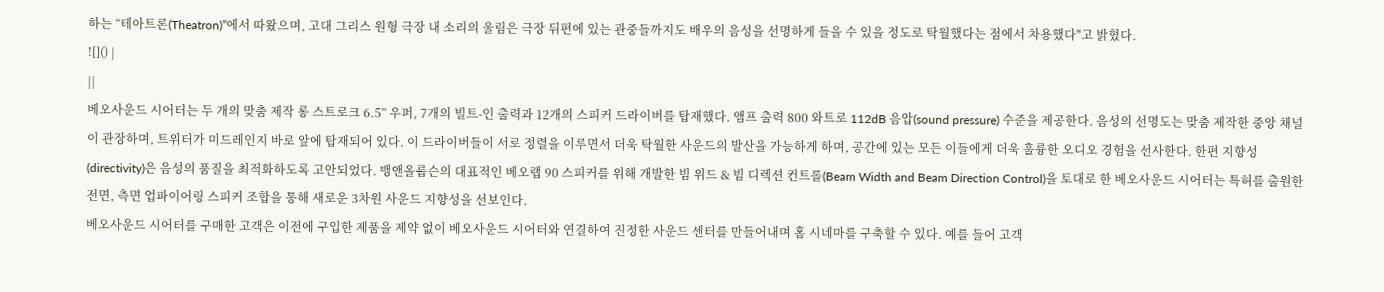하는 “테아트론(Theatron)”에서 따왔으며, 고대 그리스 원형 극장 내 소리의 울림은 극장 뒤편에 있는 관중들까지도 배우의 음성을 선명하게 들을 수 있을 정도로 탁월했다는 점에서 차용했다"고 밝혔다.
![]() |
||
베오사운드 시어터는 두 개의 맞춤 제작 롱 스트로크 6.5” 우퍼, 7개의 빌트-인 출력과 12개의 스피커 드라이버를 탑재했다. 앰프 출력 800 와트로 112dB 음압(sound pressure) 수준을 제공한다. 음성의 선명도는 맞춤 제작한 중앙 채널이 관장하며, 트위터가 미드레인지 바로 앞에 탑재되어 있다. 이 드라이버들이 서로 정렬을 이루면서 더욱 탁월한 사운드의 발산을 가능하게 하며, 공간에 있는 모든 이들에게 더욱 훌륭한 오디오 경험을 선사한다. 한편 지향성(directivity)은 음성의 품질을 최적화하도록 고안되었다. 뱅앤올룹슨의 대표적인 베오랩 90 스피커를 위해 개발한 빔 위드 & 빔 디렉션 컨트롤(Beam Width and Beam Direction Control)을 토대로 한 베오사운드 시어터는 특허를 출원한 전면, 측면 업파이어링 스피커 조합을 통해 새로운 3차원 사운드 지향성을 선보인다.
베오사운드 시어터를 구매한 고객은 이전에 구입한 제품을 제약 없이 베오사운드 시어터와 연결하여 진정한 사운드 센터를 만들어내며 홈 시네마를 구축할 수 있다. 예를 들어 고객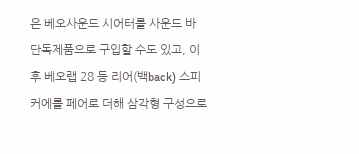은 베오사운드 시어터를 사운드 바 단독제품으로 구입할 수도 있고, 이후 베오랩 28 등 리어(백back) 스피커에를 페어로 더해 삼각형 구성으로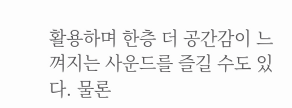활용하며 한층 더 공간감이 느껴지는 사운드를 즐길 수도 있다. 물론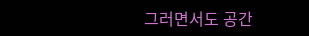그러면서도 공간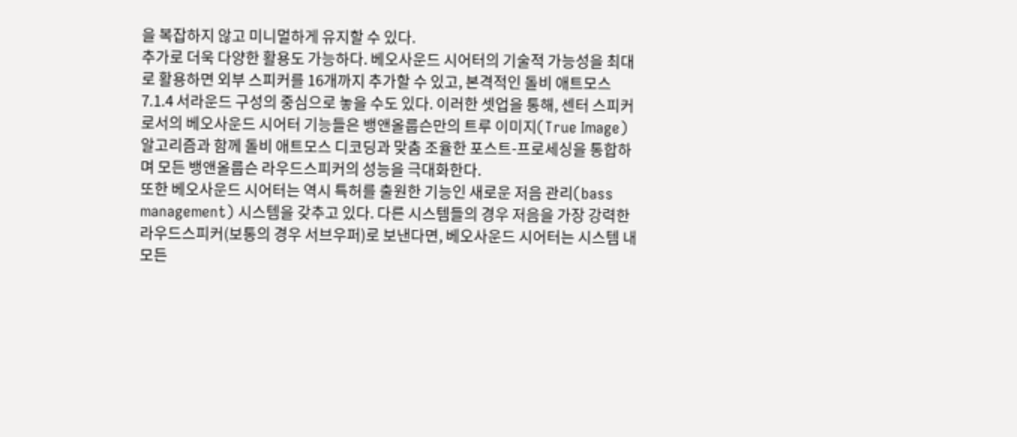을 복잡하지 않고 미니멀하게 유지할 수 있다.
추가로 더욱 다양한 활용도 가능하다. 베오사운드 시어터의 기술적 가능성을 최대로 활용하면 외부 스피커를 16개까지 추가할 수 있고, 본격적인 돌비 애트모스 7.1.4 서라운드 구성의 중심으로 놓을 수도 있다. 이러한 셋업을 통해, 센터 스피커로서의 베오사운드 시어터 기능들은 뱅앤올룹슨만의 트루 이미지(True Image) 알고리즘과 함께 돌비 애트모스 디코딩과 맞춤 조율한 포스트-프로세싱을 통합하며 모든 뱅앤올룹슨 라우드스피커의 성능을 극대화한다.
또한 베오사운드 시어터는 역시 특허를 출원한 기능인 새로운 저음 관리(bass management) 시스템을 갖추고 있다. 다른 시스템들의 경우 저음을 가장 강력한 라우드스피커(보통의 경우 서브우퍼)로 보낸다면, 베오사운드 시어터는 시스템 내 모든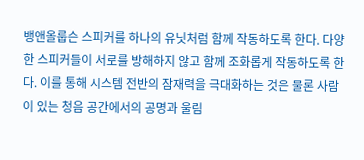뱅앤올룹슨 스피커를 하나의 유닛처럼 함께 작동하도록 한다. 다양한 스피커들이 서로를 방해하지 않고 함께 조화롭게 작동하도록 한다. 이를 통해 시스템 전반의 잠재력을 극대화하는 것은 물론 사람이 있는 청음 공간에서의 공명과 울림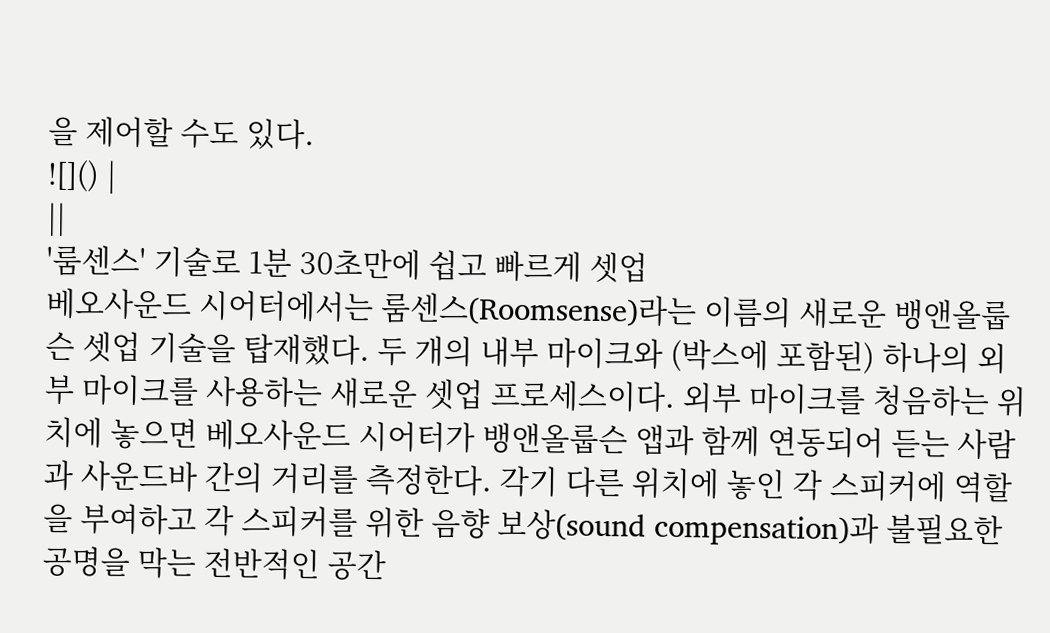을 제어할 수도 있다.
![]() |
||
'룸센스' 기술로 1분 30초만에 쉽고 빠르게 셋업
베오사운드 시어터에서는 룸센스(Roomsense)라는 이름의 새로운 뱅앤올룹슨 셋업 기술을 탑재했다. 두 개의 내부 마이크와 (박스에 포함된) 하나의 외부 마이크를 사용하는 새로운 셋업 프로세스이다. 외부 마이크를 청음하는 위치에 놓으면 베오사운드 시어터가 뱅앤올룹슨 앱과 함께 연동되어 듣는 사람과 사운드바 간의 거리를 측정한다. 각기 다른 위치에 놓인 각 스피커에 역할을 부여하고 각 스피커를 위한 음향 보상(sound compensation)과 불필요한 공명을 막는 전반적인 공간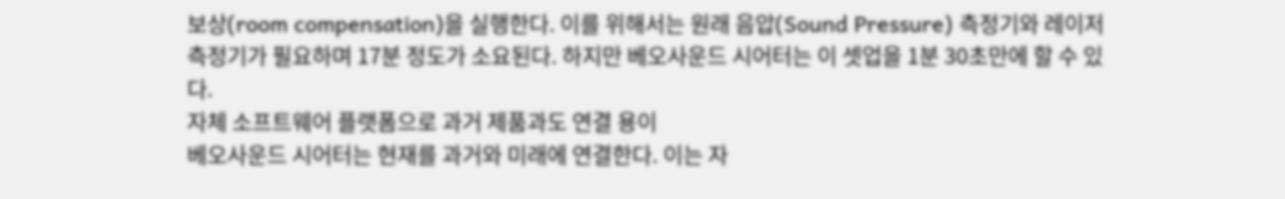보상(room compensation)을 실행한다. 이를 위해서는 원래 음압(Sound Pressure) 측정기와 레이저 측정기가 필요하며 17분 정도가 소요된다. 하지만 베오사운드 시어터는 이 셋업을 1분 30초만에 할 수 있다.
자체 소프트웨어 플랫폼으로 과거 제품과도 연결 용이
베오사운드 시어터는 현재를 과거와 미래에 연결한다. 이는 자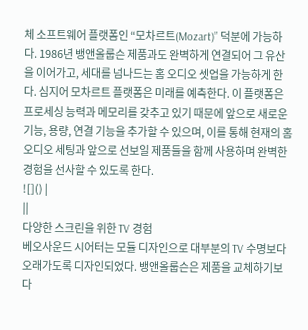체 소프트웨어 플랫폼인 “모차르트(Mozart)” 덕분에 가능하다. 1986년 뱅앤올룹슨 제품과도 완벽하게 연결되어 그 유산을 이어가고, 세대를 넘나드는 홈 오디오 셋업을 가능하게 한다. 심지어 모차르트 플랫폼은 미래를 예측한다. 이 플랫폼은 프로세싱 능력과 메모리를 갖추고 있기 때문에 앞으로 새로운 기능, 용량, 연결 기능을 추가할 수 있으며, 이를 통해 현재의 홈 오디오 세팅과 앞으로 선보일 제품들을 함께 사용하며 완벽한 경험을 선사할 수 있도록 한다.
![]() |
||
다양한 스크린을 위한 TV 경험
베오사운드 시어터는 모듈 디자인으로 대부분의 TV 수명보다 오래가도록 디자인되었다. 뱅앤올룹슨은 제품을 교체하기보다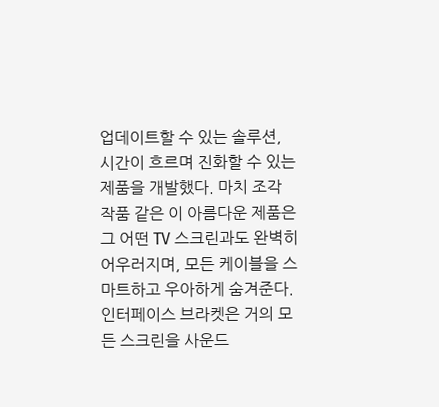업데이트할 수 있는 솔루션, 시간이 흐르며 진화할 수 있는 제품을 개발했다. 마치 조각 작품 같은 이 아름다운 제품은 그 어떤 TV 스크린과도 완벽히 어우러지며, 모든 케이블을 스마트하고 우아하게 숨겨준다. 인터페이스 브라켓은 거의 모든 스크린을 사운드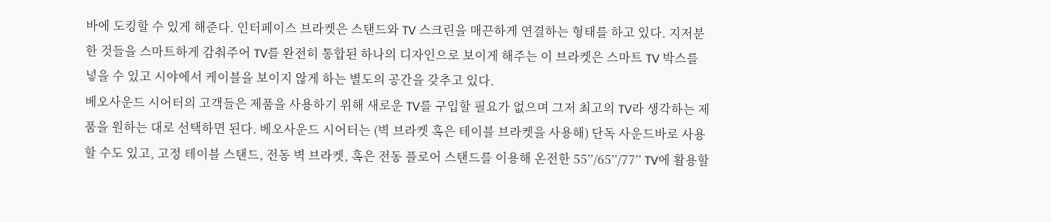바에 도킹할 수 있게 해준다. 인터페이스 브라켓은 스탠드와 TV 스크린을 매끈하게 연결하는 형태를 하고 있다. 지저분한 것들을 스마트하게 감춰주어 TV를 완전히 통합된 하나의 디자인으로 보이게 해주는 이 브라켓은 스마트 TV 박스를 넣을 수 있고 시야에서 케이블을 보이지 않게 하는 별도의 공간을 갖추고 있다.
베오사운드 시어터의 고객들은 제품을 사용하기 위해 새로운 TV를 구입할 필요가 없으며 그저 최고의 TV라 생각하는 제품을 원하는 대로 선택하면 된다. 베오사운드 시어터는 (벽 브라켓 혹은 테이블 브라켓을 사용해) 단독 사운드바로 사용할 수도 있고, 고정 테이블 스탠드, 전동 벽 브라켓, 혹은 전동 플로어 스탠드를 이용해 온전한 55’’/65’’/77’’ TV에 활용할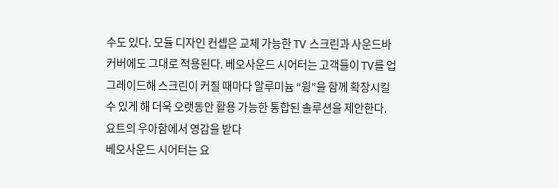수도 있다. 모듈 디자인 컨셉은 교체 가능한 TV 스크린과 사운드바 커버에도 그대로 적용된다. 베오사운드 시어터는 고객들이 TV를 업그레이드해 스크린이 커질 때마다 알루미늄 “윙”을 함께 확장시킬 수 있게 해 더욱 오랫동안 활용 가능한 통합된 솔루션을 제안한다.
요트의 우아함에서 영감을 받다
베오사운드 시어터는 요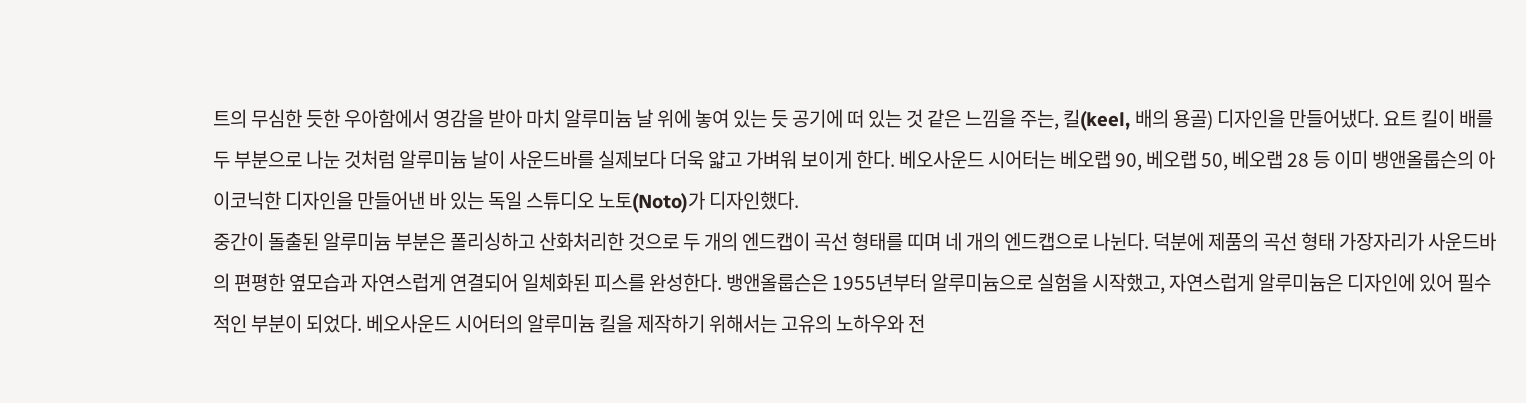트의 무심한 듯한 우아함에서 영감을 받아 마치 알루미늄 날 위에 놓여 있는 듯 공기에 떠 있는 것 같은 느낌을 주는, 킬(keel, 배의 용골) 디자인을 만들어냈다. 요트 킬이 배를 두 부분으로 나눈 것처럼 알루미늄 날이 사운드바를 실제보다 더욱 얇고 가벼워 보이게 한다. 베오사운드 시어터는 베오랩 90, 베오랩 50, 베오랩 28 등 이미 뱅앤올룹슨의 아이코닉한 디자인을 만들어낸 바 있는 독일 스튜디오 노토(Noto)가 디자인했다.
중간이 돌출된 알루미늄 부분은 폴리싱하고 산화처리한 것으로 두 개의 엔드캡이 곡선 형태를 띠며 네 개의 엔드캡으로 나뉜다. 덕분에 제품의 곡선 형태 가장자리가 사운드바의 편평한 옆모습과 자연스럽게 연결되어 일체화된 피스를 완성한다. 뱅앤올룹슨은 1955년부터 알루미늄으로 실험을 시작했고, 자연스럽게 알루미늄은 디자인에 있어 필수적인 부분이 되었다. 베오사운드 시어터의 알루미늄 킬을 제작하기 위해서는 고유의 노하우와 전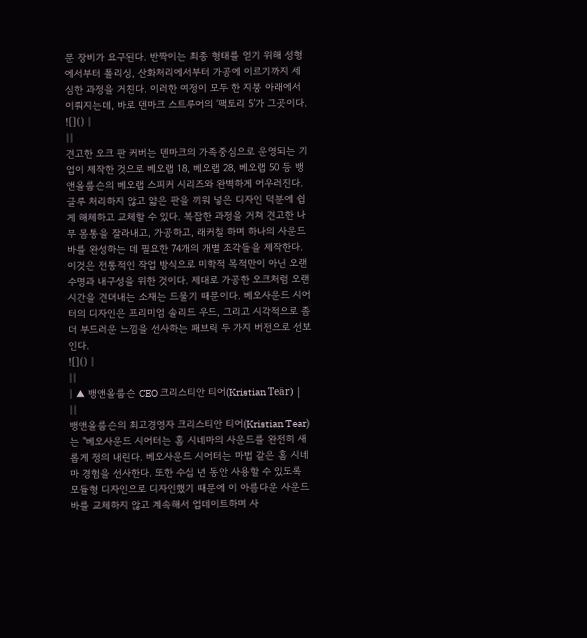문 장비가 요구된다. 반짝이는 최종 형태를 얻기 위해 성형에서부터 폴리싱, 산화처리에서부터 가공에 이르기까지 세심한 과정을 거친다. 이러한 여정이 모두 한 지붕 아래에서 이뤄지는데, 바로 덴마크 스트루어의 ‘팩토리 5’가 그곳이다.
![]() |
||
견고한 오크 판 커버는 덴마크의 가족중심으로 운영되는 기업이 제작한 것으로 베오랩 18, 베오랩 28, 베오랩 50 등 뱅앤올룹슨의 베오랩 스피커 시리즈와 완벽하게 어우러진다. 글루 처리하지 않고 얇은 판을 끼워 넣은 디자인 덕분에 쉽게 해체하고 교체할 수 있다. 복잡한 과정을 거쳐 견고한 나무 몸통을 잘라내고, 가공하고, 래커칠 하며 하나의 사운드바를 완성하는 데 필요한 74개의 개별 조각들을 제작한다. 이것은 전통적인 작업 방식으로 미학적 목적만이 아닌 오랜 수명과 내구성을 위한 것이다. 제대로 가공한 오크처럼 오랜 시간을 견뎌내는 소재는 드물기 때문이다. 베오사운드 시어터의 디자인은 프리미엄 솔리드 우드, 그리고 시각적으로 좀더 부드러운 느낌을 선사하는 패브릭 두 가지 버전으로 선보인다.
![]() |
||
| ▲ 뱅앤올룹슨 CEO 크리스티안 티어(Kristian Teär) | ||
뱅앤올룹슨의 최고경영자 크리스티안 티어(Kristian Tear)는 "베오사운드 시어터는 홈 시네마의 사운드를 완전히 새롭게 정의 내린다. 베오사운드 시어터는 마법 같은 홈 시네마 경험을 선사한다. 또한 수십 년 동안 사용할 수 있도록 모듈형 디자인으로 디자인했기 때문에 이 아름다운 사운드바를 교체하지 않고 계속해서 업데이트하며 사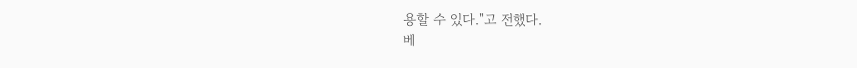용할 수 있다."고 전했다.
베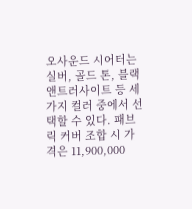오사운드 시어터는 실버, 골드 톤, 블랙 앤트러사이트 등 세 가지 컬러 중에서 선택할 수 있다. 패브릭 커버 조합 시 가격은 11,900,000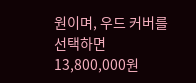원이며, 우드 커버를 선택하면 13,800,000원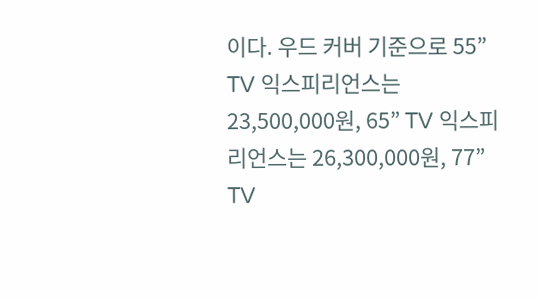이다. 우드 커버 기준으로 55” TV 익스피리언스는 23,500,000원, 65” TV 익스피리언스는 26,300,000원, 77” TV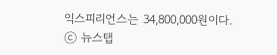익스피리언스는 34,800,000원이다.
ⓒ 뉴스탭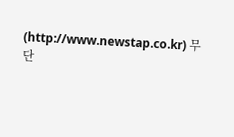(http://www.newstap.co.kr) 무단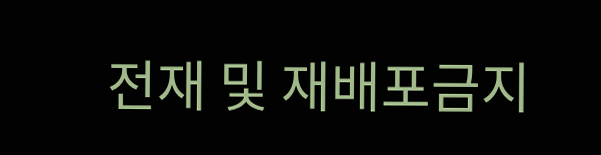전재 및 재배포금지